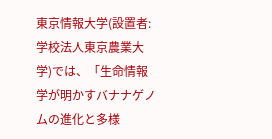東京情報大学(設置者:学校法人東京農業大学)では、「生命情報学が明かすバナナゲノムの進化と多様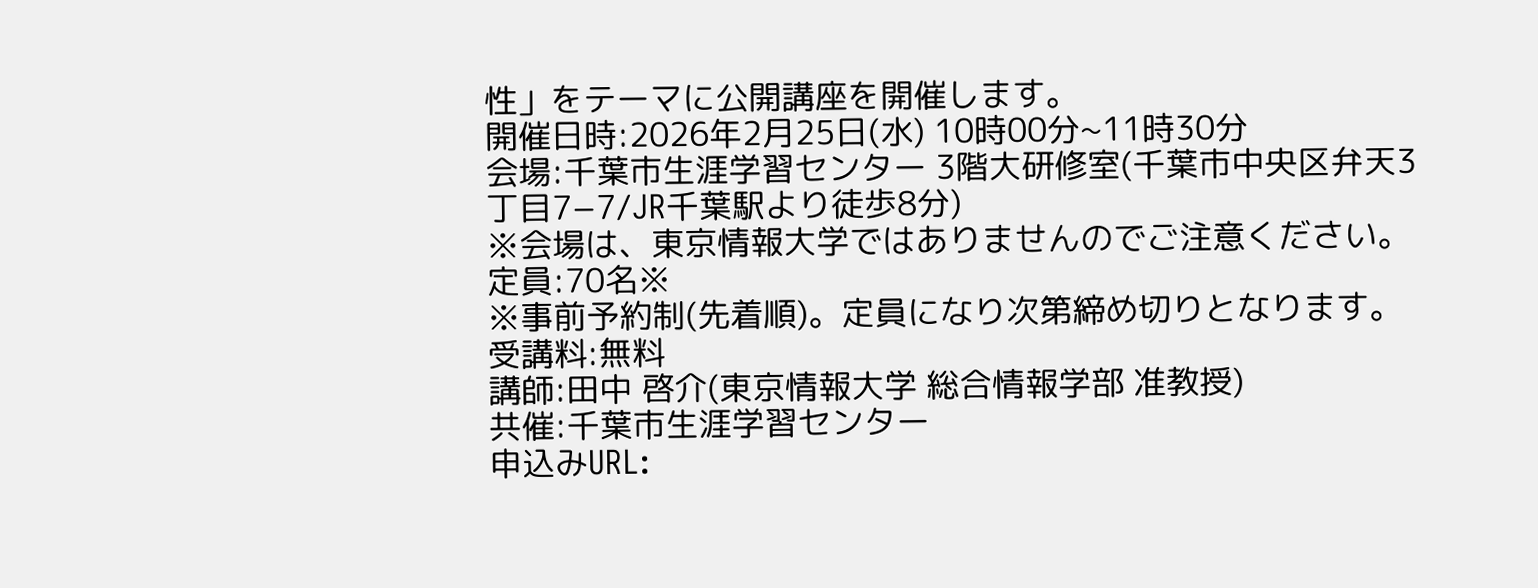性」をテーマに公開講座を開催します。
開催日時:2026年2月25日(水) 10時00分~11時30分
会場:千葉市生涯学習センター 3階大研修室(千葉市中央区弁天3丁目7−7/JR千葉駅より徒歩8分)
※会場は、東京情報大学ではありませんのでご注意ください。
定員:70名※
※事前予約制(先着順)。定員になり次第締め切りとなります。
受講料:無料
講師:田中 啓介(東京情報大学 総合情報学部 准教授)
共催:千葉市生涯学習センター
申込みURL: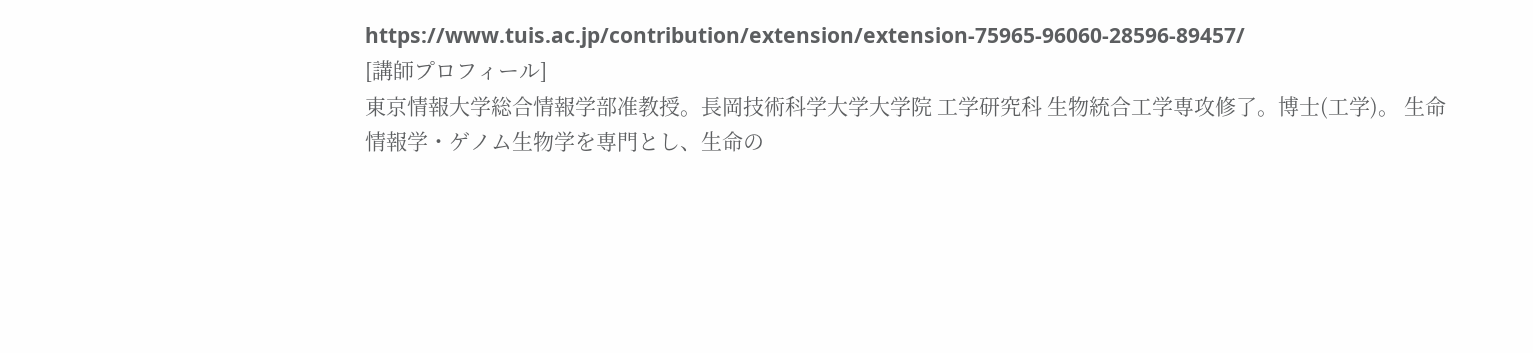https://www.tuis.ac.jp/contribution/extension/extension-75965-96060-28596-89457/
[講師プロフィール]
東京情報大学総合情報学部准教授。長岡技術科学大学大学院 工学研究科 生物統合工学専攻修了。博士(工学)。 生命情報学・ゲノム生物学を専門とし、生命の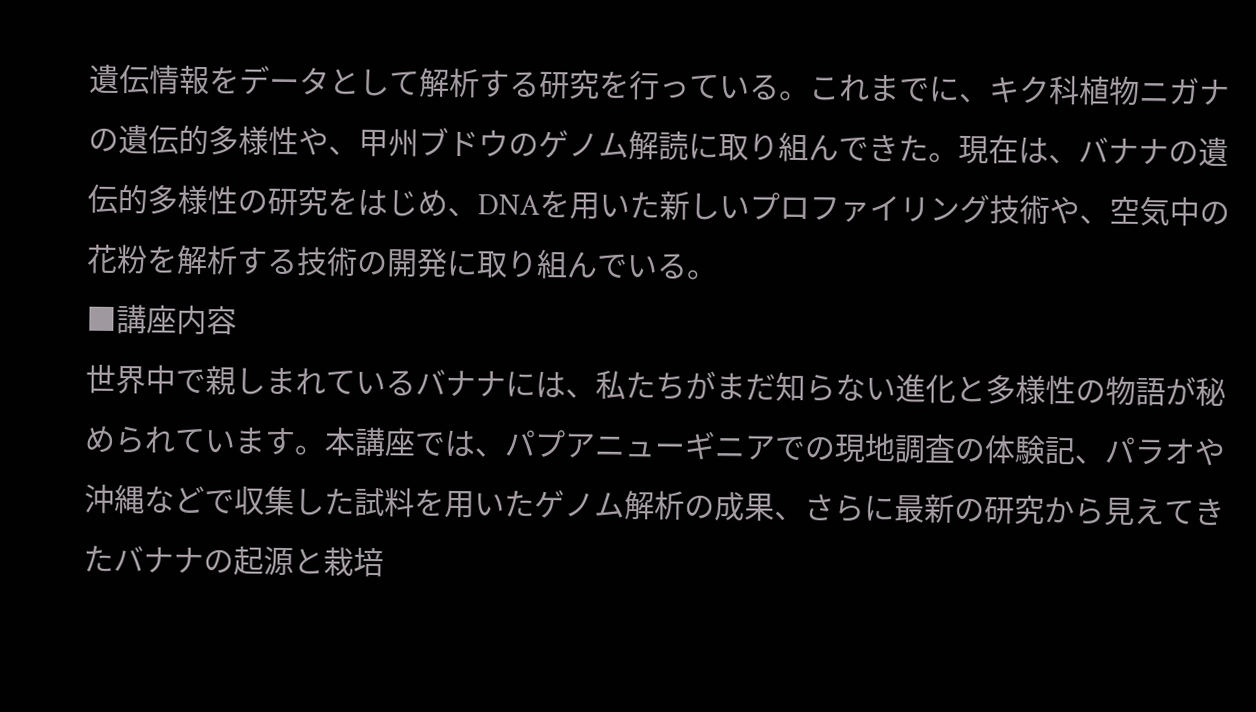遺伝情報をデータとして解析する研究を行っている。これまでに、キク科植物ニガナの遺伝的多様性や、甲州ブドウのゲノム解読に取り組んできた。現在は、バナナの遺伝的多様性の研究をはじめ、DNAを用いた新しいプロファイリング技術や、空気中の花粉を解析する技術の開発に取り組んでいる。
■講座内容
世界中で親しまれているバナナには、私たちがまだ知らない進化と多様性の物語が秘められています。本講座では、パプアニューギニアでの現地調査の体験記、パラオや沖縄などで収集した試料を用いたゲノム解析の成果、さらに最新の研究から見えてきたバナナの起源と栽培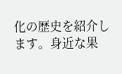化の歴史を紹介します。身近な果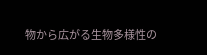物から広がる生物多様性の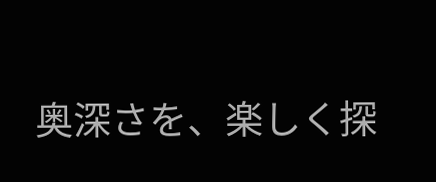奥深さを、楽しく探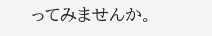ってみませんか。